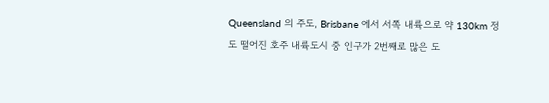Queensland 의 주도, Brisbane 에서 서쪽 내륙으로 약 130km 정도 떨어진 호주 내륙도시 중 인구가 2번째로 많은 도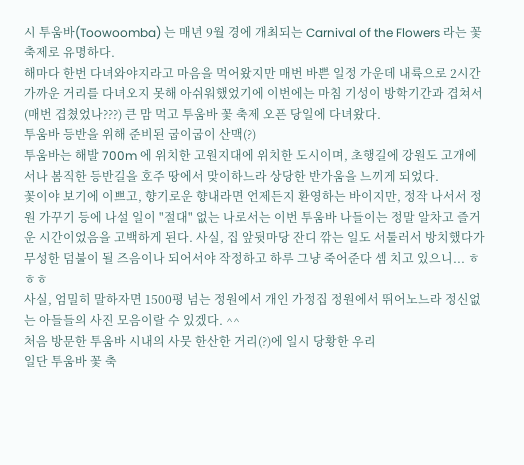시 투움바(Toowoomba) 는 매년 9월 경에 개최되는 Carnival of the Flowers 라는 꽃축제로 유명하다.
해마다 한번 다녀와야지라고 마음을 먹어왔지만 매번 바쁜 일정 가운데 내륙으로 2시간 가까운 거리를 다녀오지 못해 아쉬워했었기에 이번에는 마침 기성이 방학기간과 겹쳐서(매번 겹쳤었나???) 큰 맘 먹고 투움바 꽃 축제 오픈 당일에 다녀왔다.
투움바 등반을 위해 준비된 굽이굽이 산맥(?)
투움바는 해발 700m 에 위치한 고원지대에 위치한 도시이며, 초행길에 강원도 고개에서나 봄직한 등반길을 호주 땅에서 맞이하느라 상당한 반가움을 느끼게 되었다.
꽃이야 보기에 이쁘고, 향기로운 향내라면 언제든지 환영하는 바이지만, 정작 나서서 정원 가꾸기 등에 나설 일이 "절대" 없는 나로서는 이번 투움바 나들이는 정말 알차고 즐거운 시간이었음을 고백하게 된다. 사실, 집 앞뒷마당 잔디 깎는 일도 서툴러서 방치했다가 무성한 덤불이 될 즈음이나 되어서야 작정하고 하루 그냥 죽어준다 셈 치고 있으니... ㅎㅎㅎ
사실, 엄밀히 말하자면 1500평 넘는 정원에서 개인 가정집 정원에서 뛰어노느라 정신없는 아들들의 사진 모음이랄 수 있겠다. ^^
처음 방문한 투움바 시내의 사뭇 한산한 거리(?)에 일시 당황한 우리
일단 투움바 꽃 축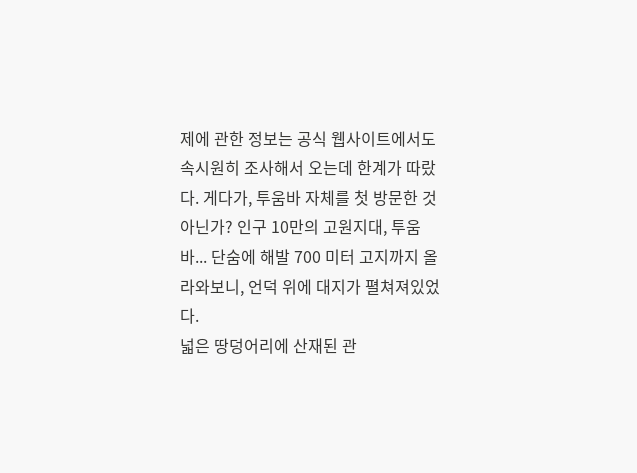제에 관한 정보는 공식 웹사이트에서도 속시원히 조사해서 오는데 한계가 따랐다. 게다가, 투움바 자체를 첫 방문한 것 아닌가? 인구 10만의 고원지대, 투움바... 단숨에 해발 700 미터 고지까지 올라와보니, 언덕 위에 대지가 펼쳐져있었다.
넓은 땅덩어리에 산재된 관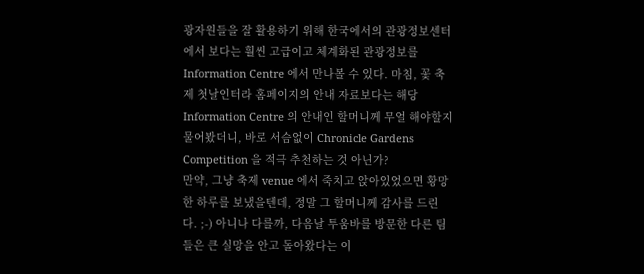광자원들을 잘 활용하기 위해 한국에서의 관광정보센터에서 보다는 훨씬 고급이고 체계화된 관광정보를 Information Centre 에서 만나볼 수 있다. 마침, 꽃 축제 첫날인터라 홈페이지의 안내 자료보다는 해당 Information Centre 의 안내인 할머니께 무얼 해야할지 물어봤더니, 바로 서슴없이 Chronicle Gardens Competition 을 적극 추천하는 것 아닌가?
만약, 그냥 축제 venue 에서 죽치고 앉아있었으면 황망한 하루를 보냈을텐데, 정말 그 할머니께 감사를 드린다. ;-) 아니나 다를까, 다음날 투움바를 방문한 다른 팀들은 큰 실망을 안고 돌아왔다는 이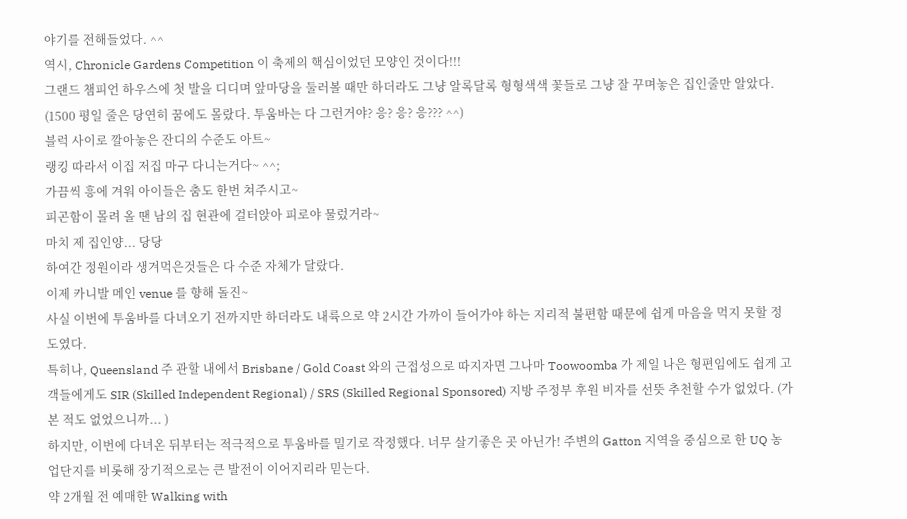야기를 전해들었다. ^^
역시, Chronicle Gardens Competition 이 축제의 핵심이었던 모양인 것이다!!!
그랜드 챔피언 하우스에 첫 발을 디디며 앞마당을 둘러볼 때만 하더라도 그냥 알록달록 형형색색 꽃들로 그냥 잘 꾸며놓은 집인줄만 알았다. (1500 평일 줄은 당연히 꿈에도 몰랐다. 투움바는 다 그런거야? 응? 응? 응??? ^^)
블럭 사이로 깔아놓은 잔디의 수준도 아트~
랭킹 따라서 이집 저집 마구 다니는거다~ ^^;
가끔씩 흥에 겨워 아이들은 춤도 한번 쳐주시고~
피곤함이 몰려 올 땐 남의 집 현관에 걸터앉아 피로야 물렀거라~
마치 제 집인양... 당당
하여간 정원이라 생겨먹은것들은 다 수준 자체가 달랐다.
이제 카니발 메인 venue 를 향해 돌진~
사실 이번에 투움바를 다녀오기 전까지만 하더라도 내륙으로 약 2시간 가까이 들어가야 하는 지리적 불편함 때문에 쉽게 마음을 먹지 못할 정도였다.
특히나, Queensland 주 관할 내에서 Brisbane / Gold Coast 와의 근접성으로 따지자면 그나마 Toowoomba 가 제일 나은 형편임에도 쉽게 고객들에게도 SIR (Skilled Independent Regional) / SRS (Skilled Regional Sponsored) 지방 주정부 후원 비자를 선뜻 추천할 수가 없었다. (가본 적도 없었으니까... )
하지만, 이번에 다녀온 뒤부터는 적극적으로 투움바를 밀기로 작정했다. 너무 살기좋은 곳 아닌가! 주변의 Gatton 지역을 중심으로 한 UQ 농업단지를 비롯해 장기적으로는 큰 발전이 이어지리라 믿는다.
약 2개월 전 예매한 Walking with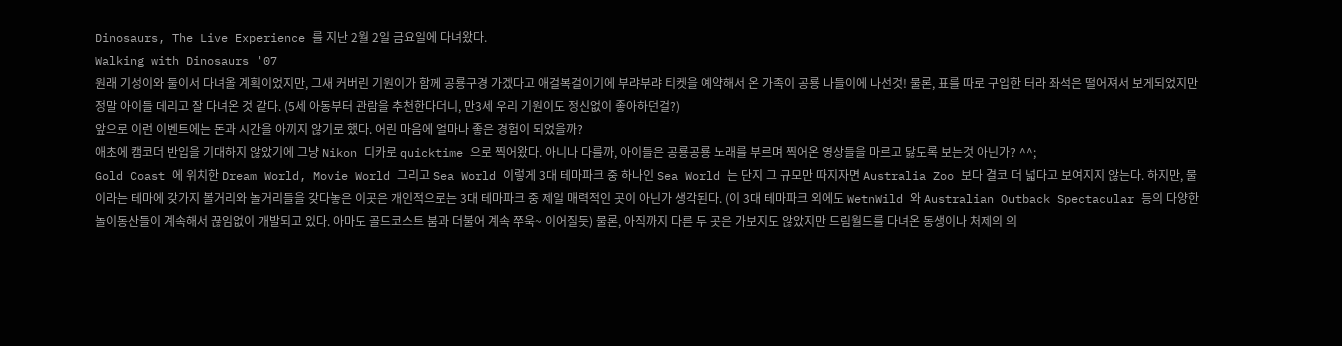Dinosaurs, The Live Experience 를 지난 2월 2일 금요일에 다녀왔다.
Walking with Dinosaurs '07
원래 기성이와 둘이서 다녀올 계획이었지만, 그새 커버린 기원이가 함께 공룡구경 가겠다고 애걸복걸이기에 부랴부랴 티켓을 예약해서 온 가족이 공룡 나들이에 나선것! 물론, 표를 따로 구입한 터라 좌석은 떨어져서 보게되었지만 정말 아이들 데리고 잘 다녀온 것 같다. (5세 아동부터 관람을 추천한다더니, 만3세 우리 기원이도 정신없이 좋아하던걸?)
앞으로 이런 이벤트에는 돈과 시간을 아끼지 않기로 했다. 어린 마음에 얼마나 좋은 경험이 되었을까?
애초에 캠코더 반입을 기대하지 않았기에 그냥 Nikon 디카로 quicktime 으로 찍어왔다. 아니나 다를까, 아이들은 공룡공룡 노래를 부르며 찍어온 영상들을 마르고 닳도록 보는것 아닌가? ^^;
Gold Coast 에 위치한 Dream World, Movie World 그리고 Sea World 이렇게 3대 테마파크 중 하나인 Sea World 는 단지 그 규모만 따지자면 Australia Zoo 보다 결코 더 넓다고 보여지지 않는다. 하지만, 물이라는 테마에 갖가지 볼거리와 놀거리들을 갖다놓은 이곳은 개인적으로는 3대 테마파크 중 제일 매력적인 곳이 아닌가 생각된다. (이 3대 테마파크 외에도 WetnWild 와 Australian Outback Spectacular 등의 다양한 놀이동산들이 계속해서 끊임없이 개발되고 있다. 아마도 골드코스트 붐과 더불어 계속 쭈욱~ 이어질듯) 물론, 아직까지 다른 두 곳은 가보지도 않았지만 드림월드를 다녀온 동생이나 처제의 의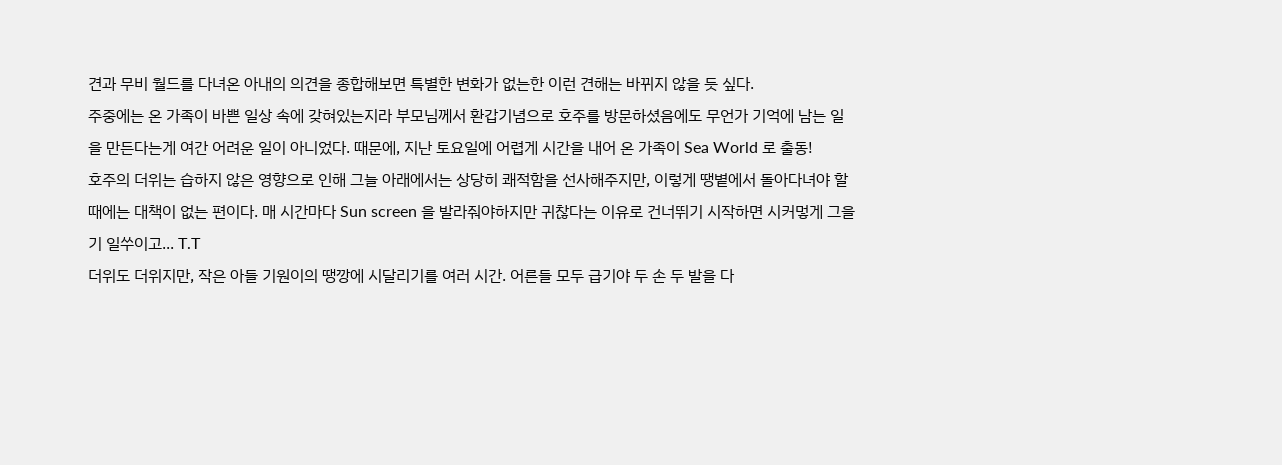견과 무비 월드를 다녀온 아내의 의견을 종합해보면 특별한 변화가 없는한 이런 견해는 바뀌지 않을 듯 싶다.
주중에는 온 가족이 바쁜 일상 속에 갖혀있는지라 부모님께서 환갑기념으로 호주를 방문하셨음에도 무언가 기억에 남는 일을 만든다는게 여간 어려운 일이 아니었다. 때문에, 지난 토요일에 어렵게 시간을 내어 온 가족이 Sea World 로 출동!
호주의 더위는 습하지 않은 영향으로 인해 그늘 아래에서는 상당히 쾌적함을 선사해주지만, 이렇게 땡볕에서 돌아다녀야 할 때에는 대책이 없는 편이다. 매 시간마다 Sun screen 을 발라줘야하지만 귀찮다는 이유로 건너뛰기 시작하면 시커멓게 그을기 일쑤이고... T.T
더위도 더위지만, 작은 아들 기원이의 땡깡에 시달리기를 여러 시간. 어른들 모두 급기야 두 손 두 발을 다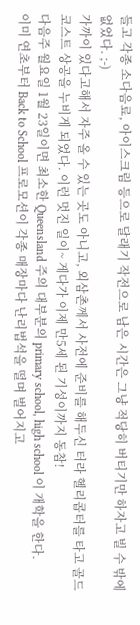들고 각종 소다음료, 아이스크림 등으로 달래기 작전으로 남은 시간은 그냥 적당히 버티기만 하자고 빌 수 밖에 없었다. ;-)
가까이 있다고해서 자주 올 수 있는 곳도 아니고, 외삼촌께서 사전에 준비를 해두신 터라 헬리콥터를 타고 골드코스트 상공을 누비게 되었다. 이런 멋진 일이~ 게다가 이제 만5세 된 기성이까지 동참!
다음주 월요일 1월 23일이면 최소한 Queensland 주의 대부분의 primary school, high school 이 개학을 한다.
이미 연초부터 Back to School 프로모션이 각종 매장마다 난리법석을 떨며 벌어지고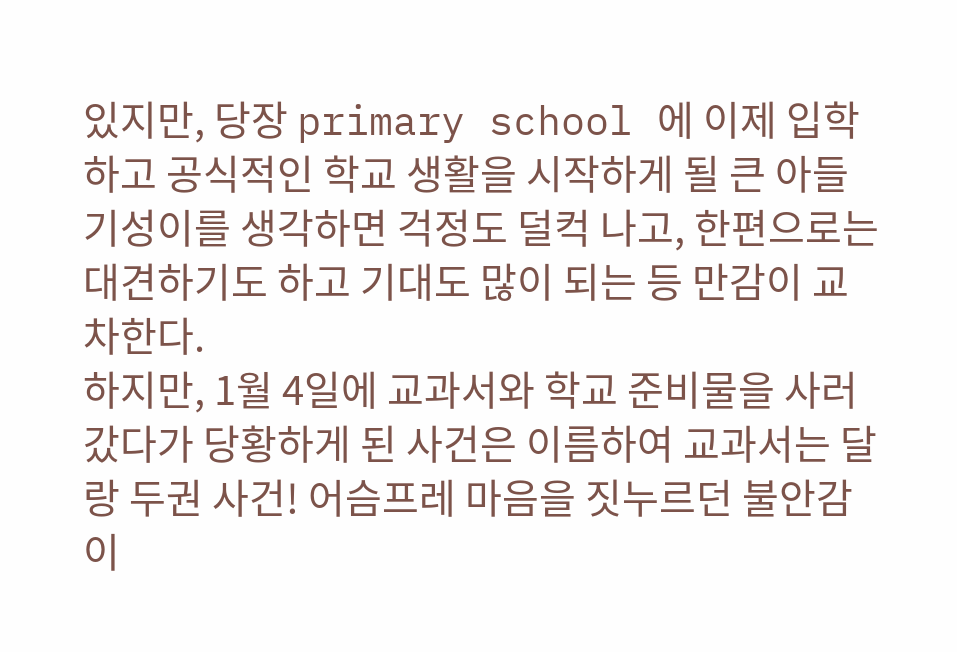있지만, 당장 primary school 에 이제 입학하고 공식적인 학교 생활을 시작하게 될 큰 아들 기성이를 생각하면 걱정도 덜컥 나고, 한편으로는 대견하기도 하고 기대도 많이 되는 등 만감이 교차한다.
하지만, 1월 4일에 교과서와 학교 준비물을 사러갔다가 당황하게 된 사건은 이름하여 교과서는 달랑 두권 사건! 어슴프레 마음을 짓누르던 불안감이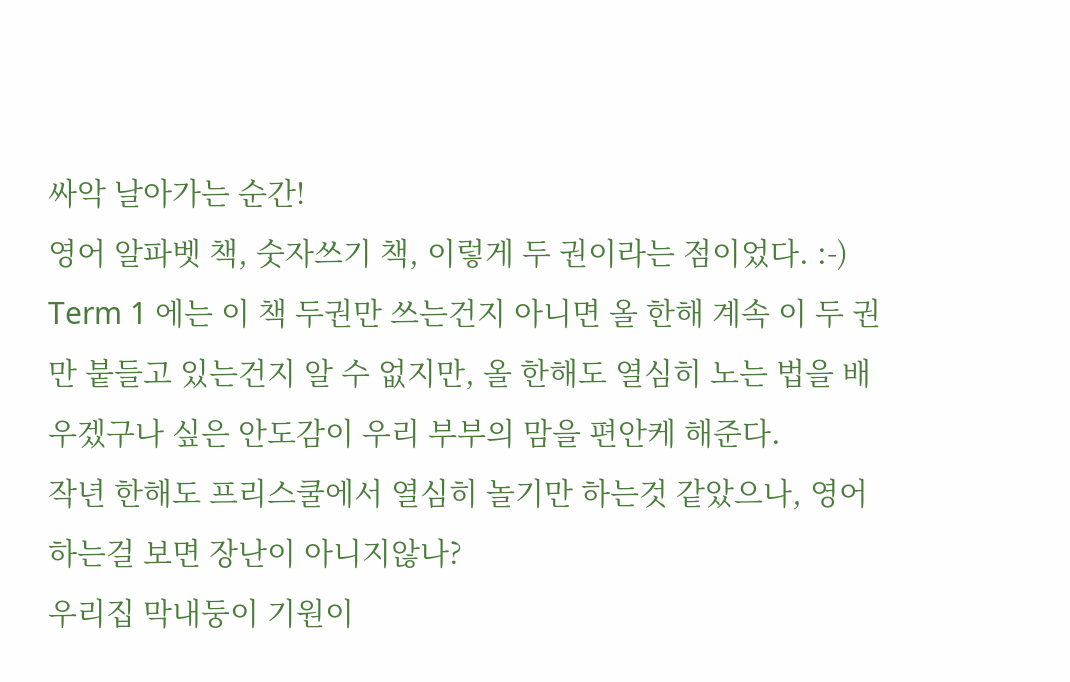싸악 날아가는 순간!
영어 알파벳 책, 숫자쓰기 책, 이렇게 두 권이라는 점이었다. :-)
Term 1 에는 이 책 두권만 쓰는건지 아니면 올 한해 계속 이 두 권만 붙들고 있는건지 알 수 없지만, 올 한해도 열심히 노는 법을 배우겠구나 싶은 안도감이 우리 부부의 맘을 편안케 해준다.
작년 한해도 프리스쿨에서 열심히 놀기만 하는것 같았으나, 영어 하는걸 보면 장난이 아니지않나?
우리집 막내둥이 기원이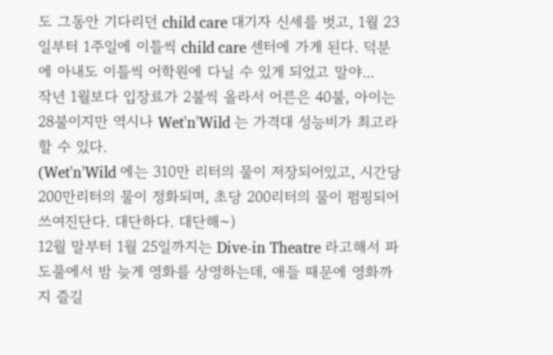도 그동안 기다리던 child care 대기자 신세를 벗고, 1월 23일부터 1주일에 이틀씩 child care 센터에 가게 된다. 덕분에 아내도 이틀씩 어학원에 다닐 수 있게 되었고 말야...
작년 1월보다 입장료가 2불씩 올라서 어른은 40불, 아이는 28불이지만 역시나 Wet'n'Wild 는 가격대 성능비가 최고라 할 수 있다.
(Wet'n'Wild 에는 310만 리터의 물이 저장되어있고, 시간당 200만리터의 물이 정화되며, 초당 200리터의 물이 펌핑되어 쓰여진단다. 대단하다. 대단해~)
12월 말부터 1월 25일까지는 Dive-in Theatre 라고해서 파도풀에서 밤 늦게 영화를 상영하는데, 애들 때문에 영화까지 즐길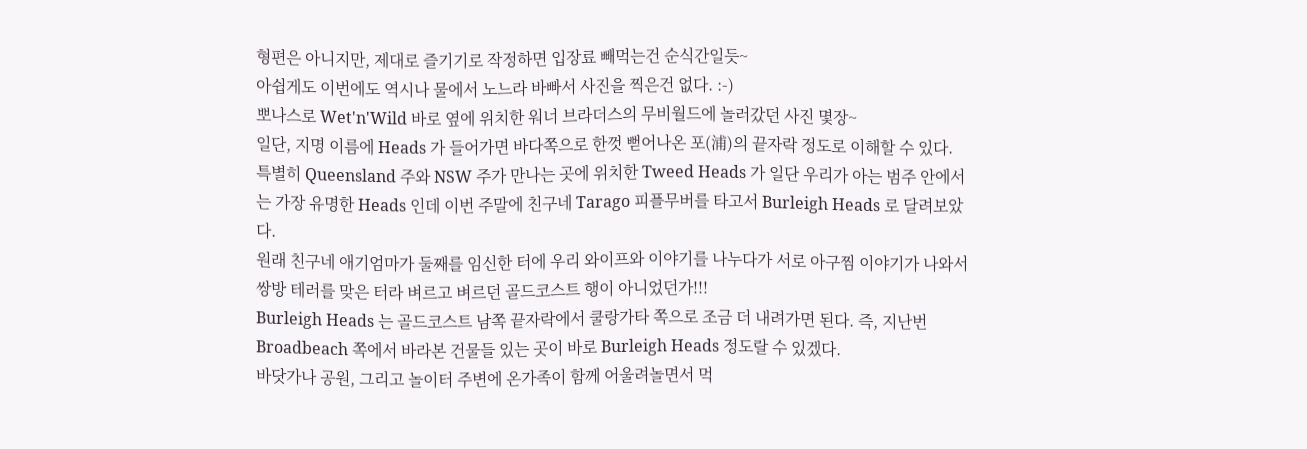형편은 아니지만, 제대로 즐기기로 작정하면 입장료 빼먹는건 순식간일듯~
아쉽게도 이번에도 역시나 물에서 노느라 바빠서 사진을 찍은건 없다. :-)
뽀나스로 Wet'n'Wild 바로 옆에 위치한 워너 브라더스의 무비월드에 놀러갔던 사진 몇장~
일단, 지명 이름에 Heads 가 들어가면 바다쪽으로 한껏 뻗어나온 포(浦)의 끝자락 정도로 이해할 수 있다.
특별히 Queensland 주와 NSW 주가 만나는 곳에 위치한 Tweed Heads 가 일단 우리가 아는 범주 안에서는 가장 유명한 Heads 인데 이번 주말에 친구네 Tarago 피플무버를 타고서 Burleigh Heads 로 달려보았다.
원래 친구네 애기엄마가 둘째를 임신한 터에 우리 와이프와 이야기를 나누다가 서로 아구찜 이야기가 나와서 쌍방 테러를 맞은 터라 벼르고 벼르던 골드코스트 행이 아니었던가!!!
Burleigh Heads 는 골드코스트 남쪽 끝자락에서 쿨랑가타 쪽으로 조금 더 내려가면 된다. 즉, 지난번 Broadbeach 쪽에서 바라본 건물들 있는 곳이 바로 Burleigh Heads 정도랄 수 있겠다.
바닷가나 공원, 그리고 놀이터 주변에 온가족이 함께 어울려놀면서 먹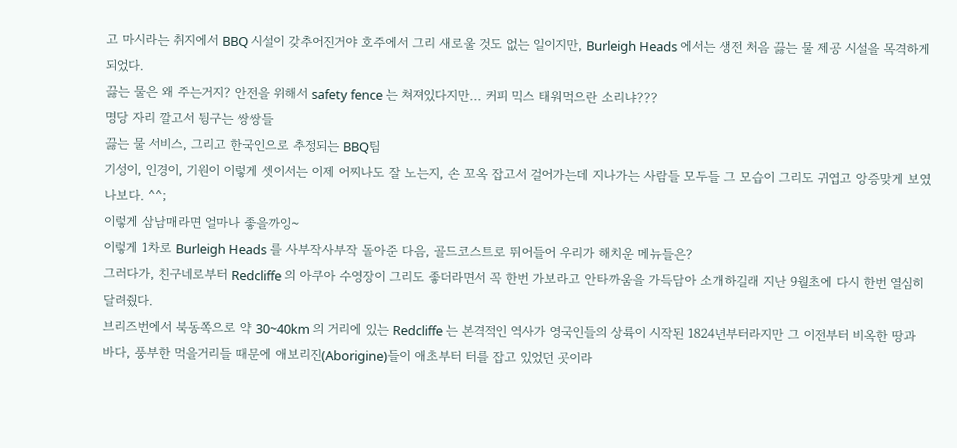고 마시라는 취지에서 BBQ 시설이 갖추어진거야 호주에서 그리 새로울 것도 없는 일이지만, Burleigh Heads 에서는 생전 처음 끓는 물 제공 시설을 목격하게 되었다.
끓는 물은 왜 주는거지? 안전을 위해서 safety fence 는 쳐져있다지만... 커피 믹스 태워먹으란 소리냐???
명당 자리 깔고서 뒹구는 쌍쌍들
끓는 물 서비스, 그리고 한국인으로 추정되는 BBQ팀
기성이, 인경이, 기원이 이렇게 셋이서는 이제 어찌나도 잘 노는지, 손 꼬옥 잡고서 걸어가는데 지나가는 사람들 모두들 그 모습이 그리도 귀엽고 앙증맞게 보였나보다. ^^;
이렇게 삼남매라면 얼마나 좋을까잉~
이렇게 1차로 Burleigh Heads 를 사부작사부작 돌아준 다음, 골드코스트로 뛰어들어 우리가 해치운 메뉴들은?
그러다가, 친구네로부터 Redcliffe 의 아쿠아 수영장이 그리도 좋더라면서 꼭 한번 가보라고 안타까움을 가득담아 소개하길래 지난 9월초에 다시 한번 열심히 달려줬다.
브리즈번에서 북동쪽으로 약 30~40km 의 거리에 있는 Redcliffe 는 본격적인 역사가 영국인들의 상륙이 시작된 1824년부터라지만 그 이전부터 비옥한 땅과 바다, 풍부한 먹을거리들 때문에 애보리진(Aborigine)들이 애초부터 터를 잡고 있었던 곳이라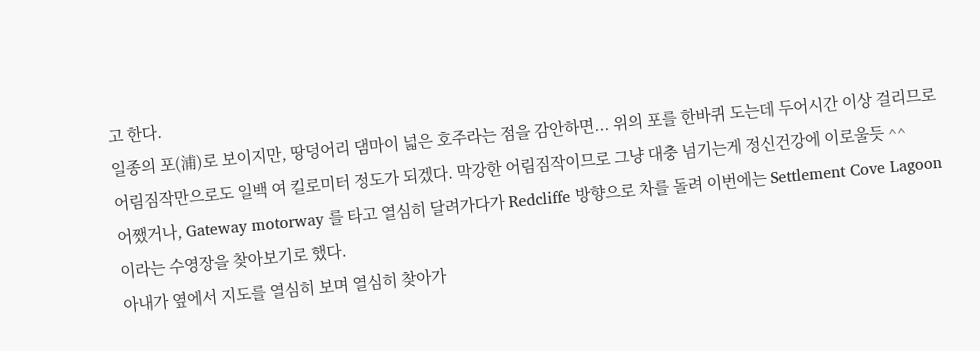고 한다.
일종의 포(浦)로 보이지만, 땅덩어리 댐마이 넓은 호주라는 점을 감안하면... 위의 포를 한바퀴 도는데 두어시간 이상 걸리므로 어림짐작만으로도 일백 여 킬로미터 정도가 되겠다. 막강한 어림짐작이므로 그냥 대충 넘기는게 정신건강에 이로울듯 ^^
어쨌거나, Gateway motorway 를 타고 열심히 달려가다가 Redcliffe 방향으로 차를 돌려 이번에는 Settlement Cove Lagoon 이라는 수영장을 찾아보기로 했다.
아내가 옆에서 지도를 열심히 보며 열심히 찾아가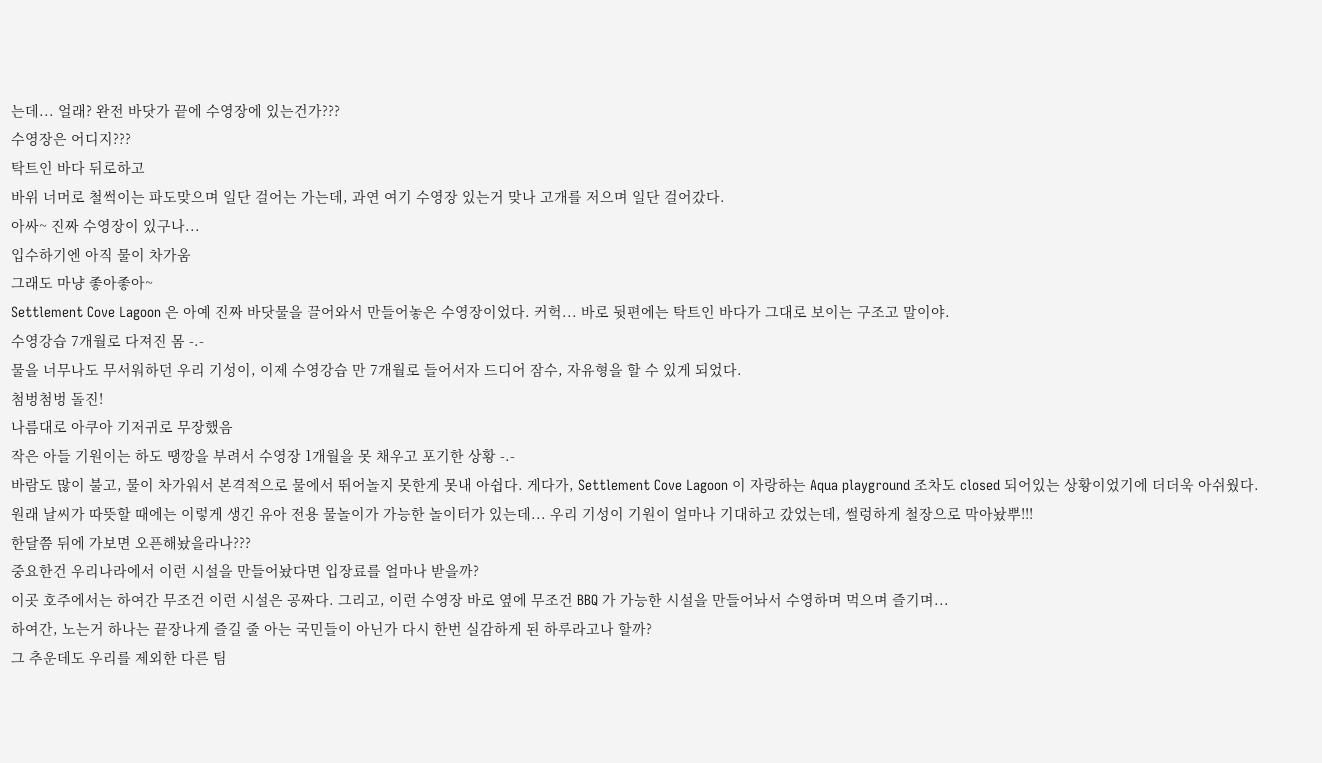는데... 얼래? 완전 바닷가 끝에 수영장에 있는건가???
수영장은 어디지???
탁트인 바다 뒤로하고
바위 너머로 철썩이는 파도맞으며 일단 걸어는 가는데, 과연 여기 수영장 있는거 맞나 고개를 저으며 일단 걸어갔다.
아싸~ 진짜 수영장이 있구나...
입수하기엔 아직 물이 차가움
그래도 마냥 좋아좋아~
Settlement Cove Lagoon 은 아예 진짜 바닷물을 끌어와서 만들어놓은 수영장이었다. 커헉... 바로 뒷편에는 탁트인 바다가 그대로 보이는 구조고 말이야.
수영강습 7개월로 다져진 몸 -.-
물을 너무나도 무서워하던 우리 기성이, 이제 수영강습 만 7개월로 들어서자 드디어 잠수, 자유형을 할 수 있게 되었다.
첨벙첨벙 돌진!
나름대로 아쿠아 기저귀로 무장했음
작은 아들 기원이는 하도 땡깡을 부려서 수영장 1개월을 못 채우고 포기한 상황 -.-
바람도 많이 불고, 물이 차가워서 본격적으로 물에서 뛰어놀지 못한게 못내 아쉽다. 게다가, Settlement Cove Lagoon 이 자랑하는 Aqua playground 조차도 closed 되어있는 상황이었기에 더더욱 아쉬웠다.
원래 날씨가 따뜻할 때에는 이렇게 생긴 유아 전용 물놀이가 가능한 놀이터가 있는데... 우리 기성이 기원이 얼마나 기대하고 갔었는데, 썰렁하게 철장으로 막아놨뿌!!!
한달쯤 뒤에 가보면 오픈해놨을라나???
중요한건 우리나라에서 이런 시설을 만들어놨다면 입장료를 얼마나 받을까?
이곳 호주에서는 하여간 무조건 이런 시설은 공짜다. 그리고, 이런 수영장 바로 옆에 무조건 BBQ 가 가능한 시설을 만들어놔서 수영하며 먹으며 즐기며...
하여간, 노는거 하나는 끝장나게 즐길 줄 아는 국민들이 아닌가 다시 한번 실감하게 된 하루라고나 할까?
그 추운데도 우리를 제외한 다른 팀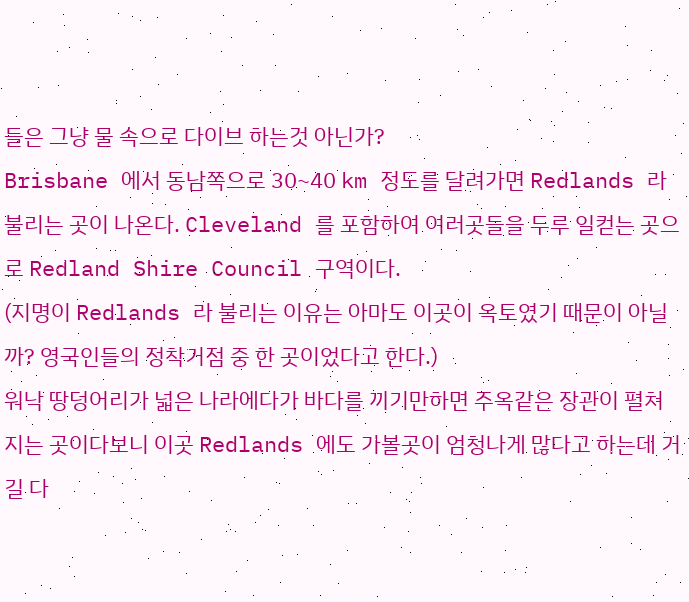들은 그냥 물 속으로 다이브 하는것 아닌가?
Brisbane 에서 동남쪽으로 30~40 km 정도를 달려가면 Redlands 라 불리는 곳이 나온다. Cleveland 를 포함하여 여러곳들을 두루 일컫는 곳으로 Redland Shire Council 구역이다.
(지명이 Redlands 라 불리는 이유는 아마도 이곳이 옥토였기 때문이 아닐까? 영국인들의 정착거점 중 한 곳이었다고 한다.)
워낙 땅덩어리가 넓은 나라에다가 바다를 끼기만하면 주옥같은 장관이 펼쳐지는 곳이다보니 이곳 Redlands 에도 가볼곳이 엄청나게 많다고 하는데 거길 다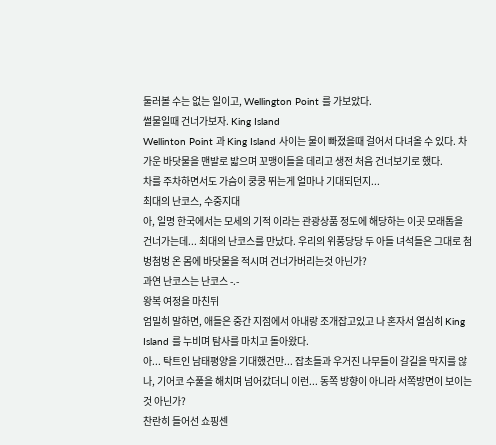둘러볼 수는 없는 일이고, Wellington Point 를 가보았다.
썰물일때 건너가보자. King Island
Wellinton Point 과 King Island 사이는 물이 빠졌을때 걸어서 다녀올 수 있다. 차가운 바닷물을 맨발로 밟으며 꼬맹이들을 데리고 생전 처음 건너보기로 했다.
차를 주차하면서도 가슴이 쿵쿵 뛰는게 얼마나 기대되던지...
최대의 난코스, 수중지대
아, 일명 한국에서는 모세의 기적 이라는 관광상품 정도에 해당하는 이곳 모래톱을 건너가는데... 최대의 난코스를 만났다. 우리의 위풍당당 두 아들 녀석들은 그대로 첨벙첨벙 온 몸에 바닷물을 적시며 건너가버리는것 아닌가?
과연 난코스는 난코스 -.-
왕복 여정을 마친뒤
엄밀히 말하면, 애들은 중간 지점에서 아내랑 조개잡고있고 나 혼자서 열심히 King Island 를 누비며 탐사를 마치고 돌아왔다.
아... 탁트인 남태평양을 기대했건만... 잡초들과 우거진 나무들이 갈길을 막지를 않나, 기어코 수풀을 해치며 넘어갔더니 이런... 동쪽 방향이 아니라 서쪽방면이 보이는것 아닌가?
찬란히 들어선 쇼핑센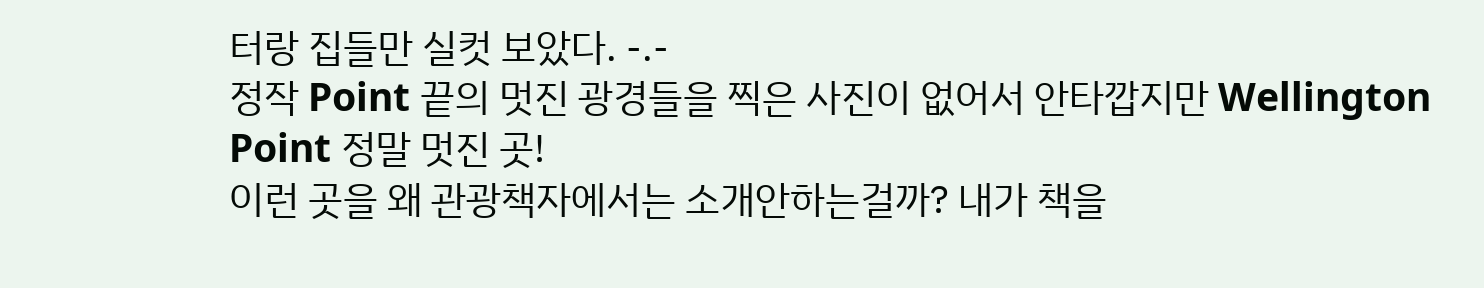터랑 집들만 실컷 보았다. -.-
정작 Point 끝의 멋진 광경들을 찍은 사진이 없어서 안타깝지만 Wellington Point 정말 멋진 곳!
이런 곳을 왜 관광책자에서는 소개안하는걸까? 내가 책을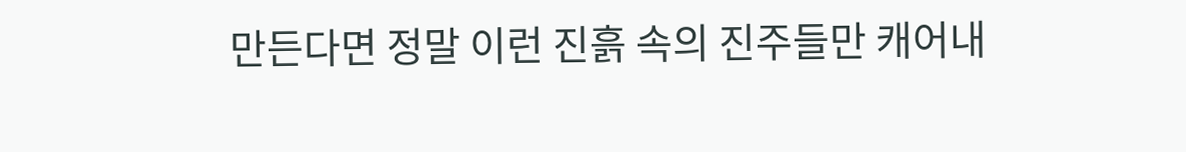만든다면 정말 이런 진흙 속의 진주들만 캐어내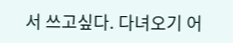서 쓰고싶다. 다녀오기 어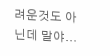려운것도 아닌데 말야...